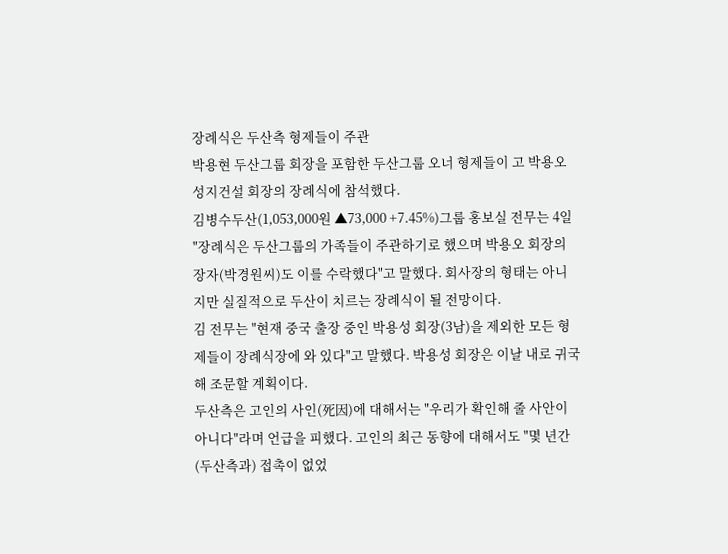장례식은 두산측 형제들이 주관
박용현 두산그룹 회장을 포함한 두산그룹 오너 형제들이 고 박용오 성지건설 회장의 장례식에 참석했다.
김병수두산(1,053,000원 ▲73,000 +7.45%)그룹 홍보실 전무는 4일 "장례식은 두산그룹의 가족들이 주관하기로 했으며 박용오 회장의 장자(박경원씨)도 이를 수락했다"고 말했다. 회사장의 형태는 아니지만 실질적으로 두산이 치르는 장례식이 될 전망이다.
김 전무는 "현재 중국 출장 중인 박용성 회장(3남)을 제외한 모든 형제들이 장례식장에 와 있다"고 말했다. 박용성 회장은 이날 내로 귀국해 조문할 계획이다.
두산측은 고인의 사인(死因)에 대해서는 "우리가 확인해 줄 사안이 아니다"라며 언급을 피했다. 고인의 최근 동향에 대해서도 "몇 년간 (두산측과) 접촉이 없었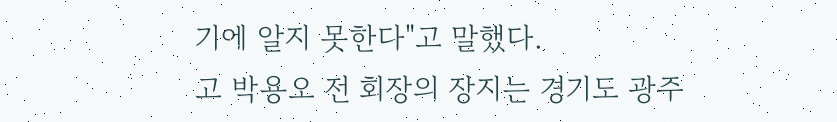기에 알지 못한다"고 말했다.
고 박용오 전 회장의 장지는 경기도 광주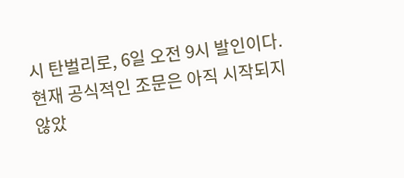시 탄벌리로, 6일 오전 9시 발인이다.
현재 공식적인 조문은 아직 시작되지 않았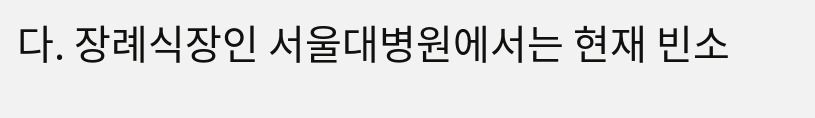다. 장례식장인 서울대병원에서는 현재 빈소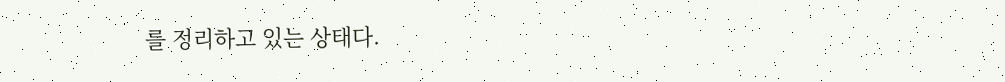를 정리하고 있는 상태다.